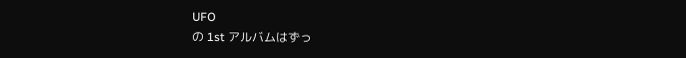UFO
の 1st アルバムはずっ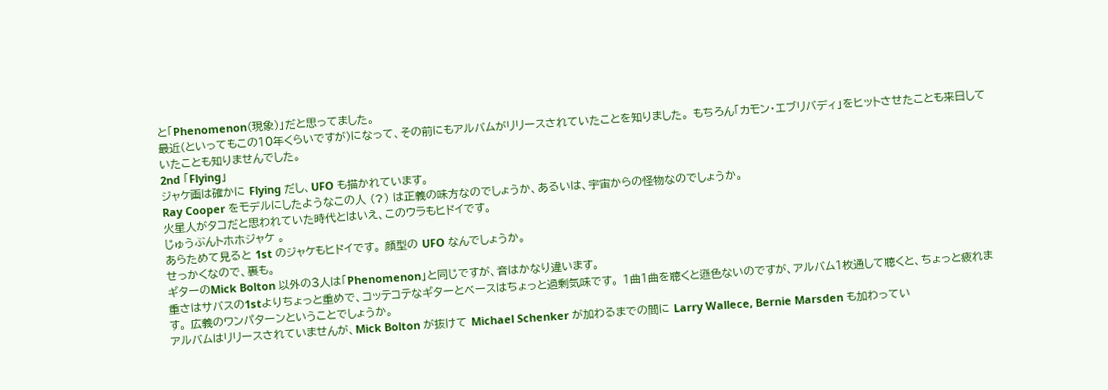と「Phenomenon(現象)」だと思ってました。
最近(といってもこの10年くらいですが)になって、その前にもアルバムがリリースされていたことを知りました。 もちろん「カモン・エブリバディ」をヒットさせたことも来日していたことも知りませんでした。
2nd 「Flying」
ジャケ画は確かに Flying だし、UFO も描かれています。
Ray Cooper をモデルにしたようなこの人 (?) は正義の味方なのでしょうか、あるいは、宇宙からの怪物なのでしょうか。
火星人がタコだと思われていた時代とはいえ、このウラもヒドイです。
じゅうぶんトホホジャケ 。
あらためて見ると 1st のジャケもヒドイです。 顔型の UFO なんでしょうか。
せっかくなので、裏も。
ギターのMick Bolton 以外の3人は「Phenomenon」と同じですが、音はかなり違います。
重さはサバスの1stよりちょっと重めで、コッテコテなギターとベースはちょっと過剰気味です。 1曲1曲を聴くと遜色ないのですが、アルバム1枚通して聴くと、ちょっと疲れます。 広義のワンパターンということでしょうか。
アルバムはリリースされていませんが、Mick Bolton が抜けて Michael Schenker が加わるまでの間に Larry Wallece, Bernie Marsden も加わってい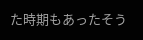た時期もあったそう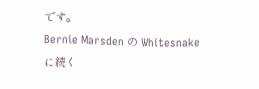です。
Bernie Marsden の Whitesnake
に続く